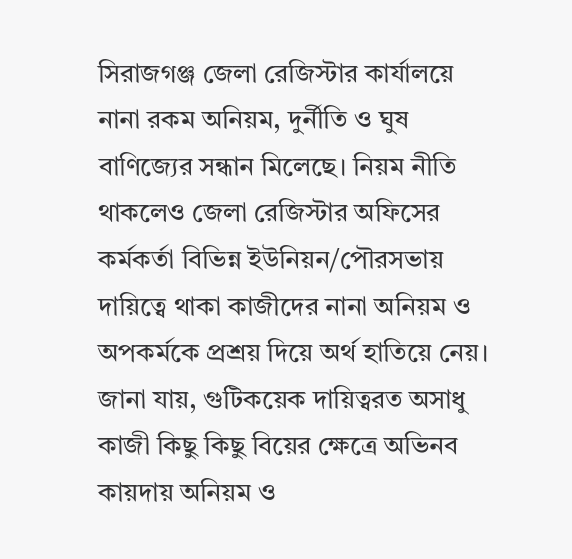সিরাজগঞ্জ জেলা রেজিস্টার কার্যালয়ে নানা রকম অনিয়ম, দুর্নীতি ও ঘুষ বাণিজ্যের সন্ধান মিলেছে। নিয়ম নীতি থাকলেও জেলা রেজিস্টার অফিসের কর্মকর্তা বিভিন্ন ইউনিয়ন/পৌরসভায় দায়িত্বে থাকা কাজীদের নানা অনিয়ম ও অপকর্মকে প্রশ্রয় দিয়ে অর্থ হাতিয়ে নেয়।
জানা যায়, গুটিকয়েক দায়িত্বরত অসাধু কাজী কিছু কিছু বিয়ের ক্ষেত্রে অভিনব কায়দায় অনিয়ম ও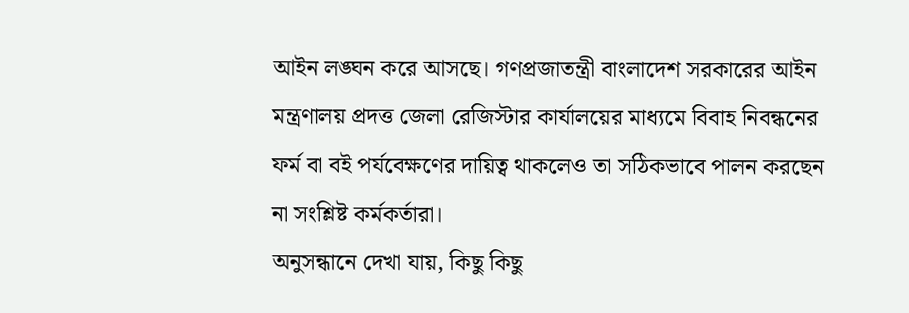আইন লঙ্ঘন করে আসছে। গণপ্রজাতন্ত্রী বাংলাদেশ সরকারের আইন মন্ত্রণালয় প্রদত্ত জেলা রেজিস্টার কার্যালয়ের মাধ্যমে বিবাহ নিবন্ধনের ফর্ম বা বই পর্যবেক্ষণের দায়িত্ব থাকলেও তা সঠিকভাবে পালন করছেন না সংশ্লিষ্ট কর্মকর্তারা।
অনুসন্ধানে দেখা যায়, কিছু কিছু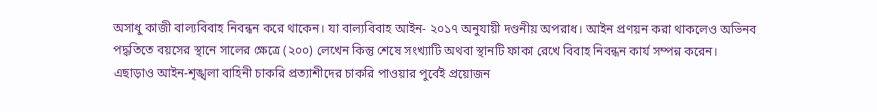অসাধু কাজী বাল্যবিবাহ নিবন্ধন করে থাকেন। যা বাল্যবিবাহ আইন- ২০১৭ অনুযায়ী দণ্ডনীয় অপরাধ। আইন প্রণয়ন করা থাকলেও অভিনব পদ্ধতিতে বয়সের স্থানে সালের ক্ষেত্রে (২০০) লেখেন কিন্তু শেষে সংখ্যাটি অথবা স্থানটি ফাকা রেখে বিবাহ নিবন্ধন কার্য সম্পন্ন করেন।
এছাড়াও আইন-শৃঙ্খলা বাহিনী চাকরি প্রত্যাশীদের চাকরি পাওয়ার পুর্বেই প্রয়োজন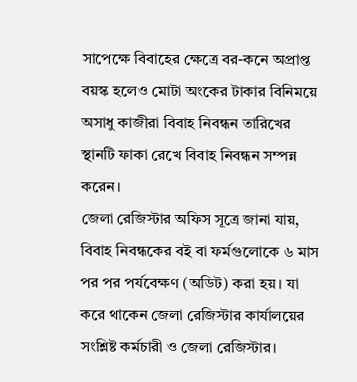সাপেক্ষে বিবাহের ক্ষেত্রে বর-কনে অপ্রাপ্ত বয়স্ক হলেও মোটা অংকের টাকার বিনিময়ে অসাধু কাজীরা বিবাহ নিবন্ধন তারিখের স্থানটি ফাকা রেখে বিবাহ নিবন্ধন সম্পন্ন করেন।
জেলা রেজিস্টার অফিস সূত্রে জানা যায়, বিবাহ নিবন্ধকের বই বা ফর্মগুলোকে ৬ মাস পর পর পর্যবেক্ষণ (অডিট) করা হয়। যা করে থাকেন জেলা রেজিস্টার কার্যালয়ের সংশ্লিষ্ট কর্মচারী ও জেলা রেজিস্টার।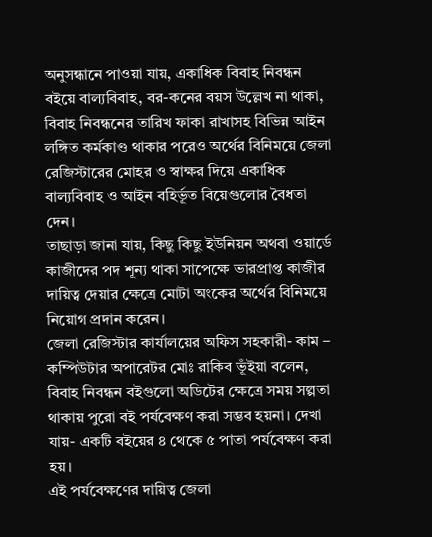অনুসন্ধানে পাওয়া যায়, একাধিক বিবাহ নিবন্ধন বইয়ে বাল্যবিবাহ, বর-কনের বয়স উল্লেখ না থাকা, বিবাহ নিবন্ধনের তারিখ ফাকা রাখাসহ বিভিন্ন আইন লঙ্গিত কর্মকাণ্ড থাকার পরেও অর্থের বিনিময়ে জেলা রেজিস্টারের মোহর ও স্বাক্ষর দিয়ে একাধিক বাল্যবিবাহ ও আইন বহির্ভূত বিয়েগুলোর বৈধতা দেন।
তাছাড়া জানা যায়, কিছু কিছু ইউনিয়ন অথবা ওয়ার্ডে কাজীদের পদ শূন্য থাকা সাপেক্ষে ভারপ্রাপ্ত কাজীর দায়িত্ব দেয়ার ক্ষেত্রে মোটা অংকের অর্থের বিনিময়ে নিয়োগ প্রদান করেন।
জেলা রেজিস্টার কার্যালয়ের অফিস সহকারী- কাম – কম্পিউটার অপারেটর মোঃ রাকিব ভূঁইয়া বলেন, বিবাহ নিবন্ধন বইগুলো অডিটের ক্ষেত্রে সময় সল্পতা থাকায় পুরো বই পর্যবেক্ষণ করা সম্ভব হয়না। দেখা যায়- একটি বইয়ের ৪ থেকে ৫ পাতা পর্যবেক্ষণ করা হয়।
এই পর্যবেক্ষণের দায়িত্ব জেলা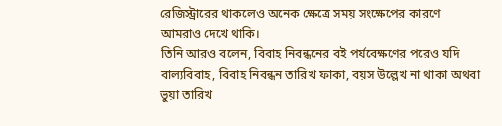রেজিস্ট্রারের থাকলেও অনেক ক্ষেত্রে সময় সংক্ষেপের কারণে আমরাও দেখে থাকি।
তিনি আরও বলেন, বিবাহ নিবন্ধনের বই পর্যবেক্ষণের পরেও যদি বাল্যবিবাহ, বিবাহ নিবন্ধন তারিখ ফাকা, বয়স উল্লেখ না থাকা অথবা ভুয়া তারিখ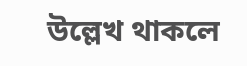উল্লেখ থাকলে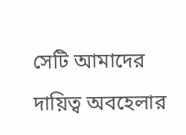সেটি আমাদের দায়িত্ব অবহেলার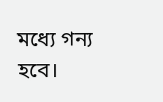মধ্যে গন্য হবে।